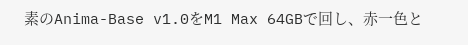素のAnima-Base v1.0をM1 Max 64GBで回し、赤一色と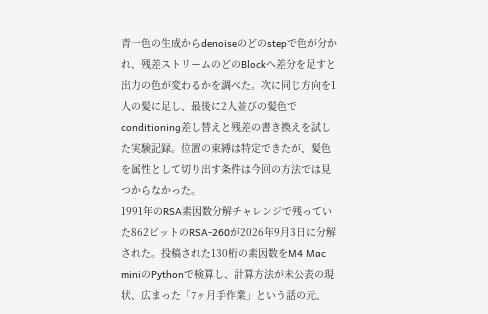青一色の生成からdenoiseのどのstepで色が分かれ、残差ストリームのどのBlockへ差分を足すと出力の色が変わるかを調べた。次に同じ方向を1人の髪に足し、最後に2人並びの髪色でconditioning差し替えと残差の書き換えを試した実験記録。位置の束縛は特定できたが、髪色を属性として切り出す条件は今回の方法では見つからなかった。
1991年のRSA素因数分解チャレンジで残っていた862ビットのRSA-260が2026年9月3日に分解された。投稿された130桁の素因数をM4 Mac miniのPythonで検算し、計算方法が未公表の現状、広まった「7ヶ月手作業」という話の元、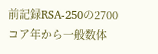前記録RSA-250の2700コア年から一般数体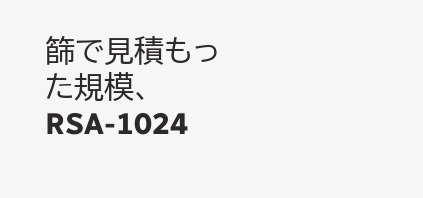篩で見積もった規模、RSA-1024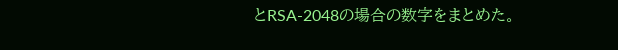とRSA-2048の場合の数字をまとめた。